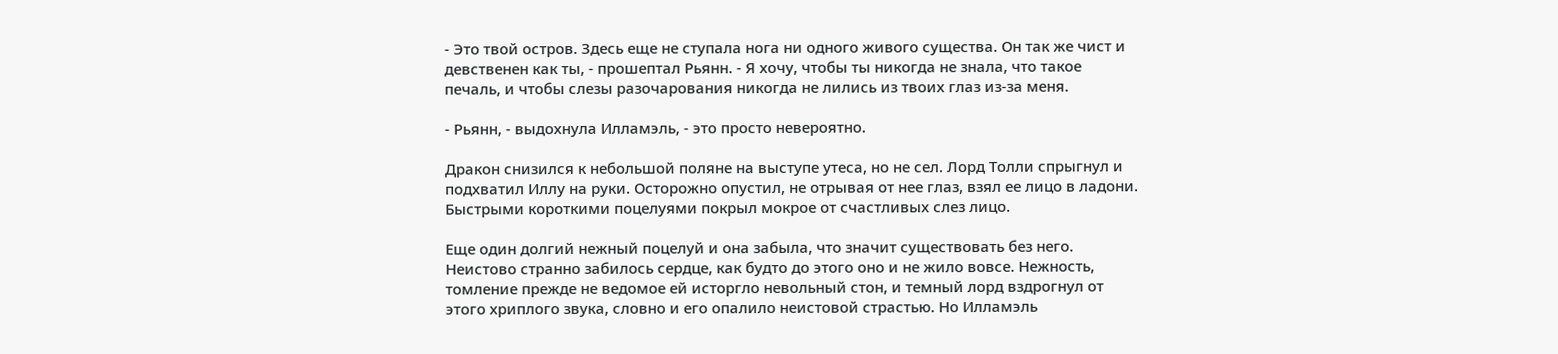- Это твой остров. Здесь еще не ступала нога ни одного живого существа. Он так же чист и девственен как ты, - прошептал Рьянн. - Я хочу, чтобы ты никогда не знала, что такое печаль, и чтобы слезы разочарования никогда не лились из твоих глаз из-за меня.

- Рьянн, - выдохнула Илламэль, - это просто невероятно.

Дракон снизился к небольшой поляне на выступе утеса, но не сел. Лорд Толли спрыгнул и подхватил Иллу на руки. Осторожно опустил, не отрывая от нее глаз, взял ее лицо в ладони. Быстрыми короткими поцелуями покрыл мокрое от счастливых слез лицо.

Еще один долгий нежный поцелуй и она забыла, что значит существовать без него. Неистово странно забилось сердце, как будто до этого оно и не жило вовсе. Нежность, томление прежде не ведомое ей исторгло невольный стон, и темный лорд вздрогнул от этого хриплого звука, словно и его опалило неистовой страстью. Но Илламэль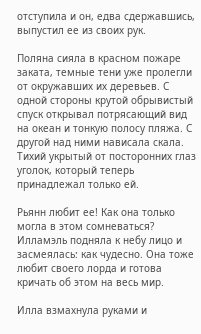отступила и он, едва сдержавшись, выпустил ее из своих рук.

Поляна сияла в красном пожаре заката, темные тени уже пролегли от окружавших их деревьев. С одной стороны крутой обрывистый спуск открывал потрясающий вид на океан и тонкую полосу пляжа. С другой над ними нависала скала. Тихий укрытый от посторонних глаз уголок, который теперь принадлежал только ей.

Рьянн любит ее! Как она только могла в этом сомневаться? Илламэль подняла к небу лицо и засмеялась: как чудесно. Она тоже любит своего лорда и готова кричать об этом на весь мир.

Илла взмахнула руками и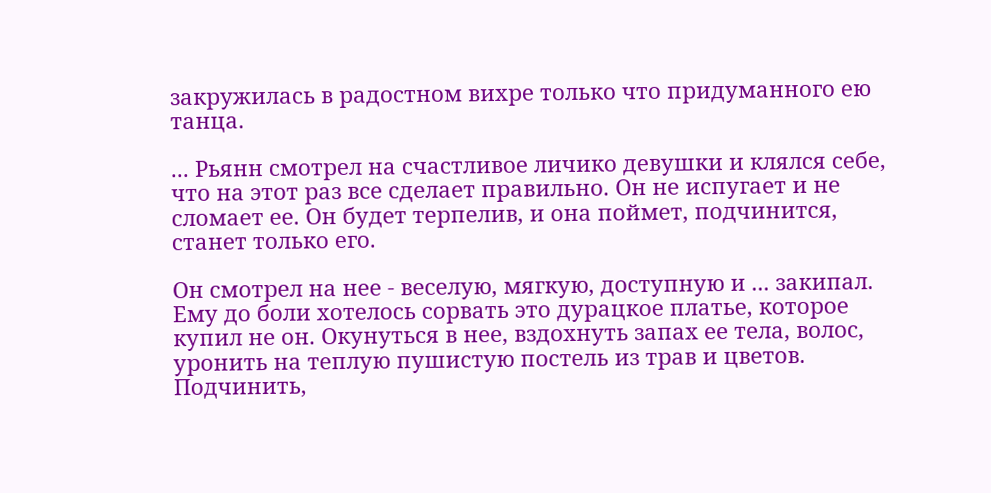закружилась в радостном вихре только что придуманного ею танца.

... Рьянн смотрел на счастливое личико девушки и клялся себе, что на этот раз все сделает правильно. Он не испугает и не сломает ее. Он будет терпелив, и она поймет, подчинится, станет только его.

Он смотрел на нее - веселую, мягкую, доступную и ... закипал. Ему до боли хотелось сорвать это дурацкое платье, которое купил не он. Окунуться в нее, вздохнуть запах ее тела, волос, уронить на теплую пушистую постель из трав и цветов. Подчинить,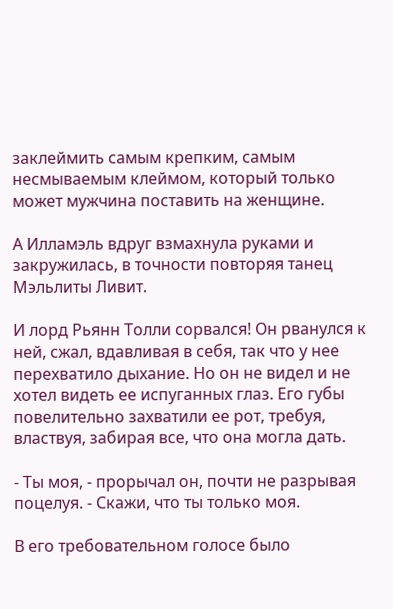заклеймить самым крепким, самым несмываемым клеймом, который только может мужчина поставить на женщине.

А Илламэль вдруг взмахнула руками и закружилась, в точности повторяя танец Мэльлиты Ливит.

И лорд Рьянн Толли сорвался! Он рванулся к ней, сжал, вдавливая в себя, так что у нее перехватило дыхание. Но он не видел и не хотел видеть ее испуганных глаз. Его губы повелительно захватили ее рот, требуя, властвуя, забирая все, что она могла дать.

- Ты моя, - прорычал он, почти не разрывая поцелуя. - Скажи, что ты только моя.

В его требовательном голосе было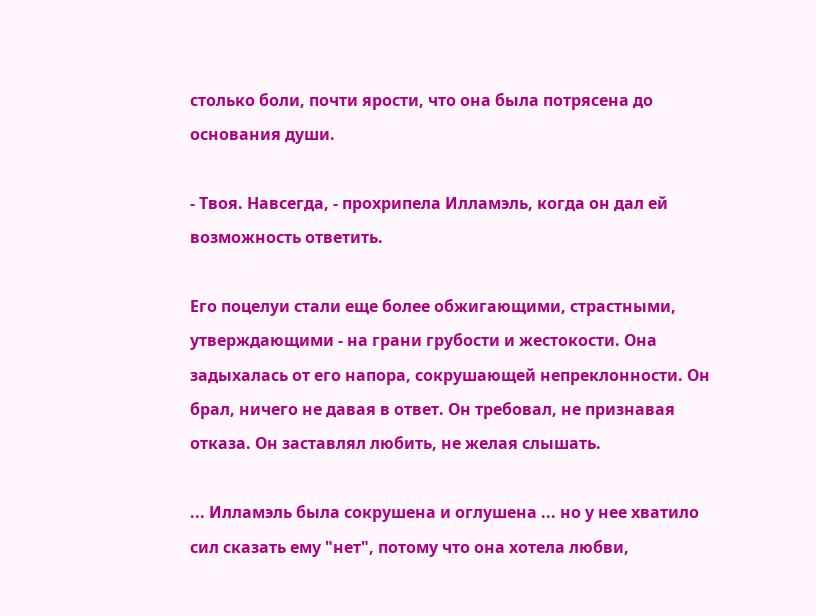столько боли, почти ярости, что она была потрясена до основания души.

- Твоя. Навсегда, - прохрипела Илламэль, когда он дал ей возможность ответить.

Его поцелуи стали еще более обжигающими, страстными, утверждающими - на грани грубости и жестокости. Она задыхалась от его напора, сокрушающей непреклонности. Он брал, ничего не давая в ответ. Он требовал, не признавая отказа. Он заставлял любить, не желая слышать.

... Илламэль была сокрушена и оглушена ... но у нее хватило сил сказать ему "нет", потому что она хотела любви,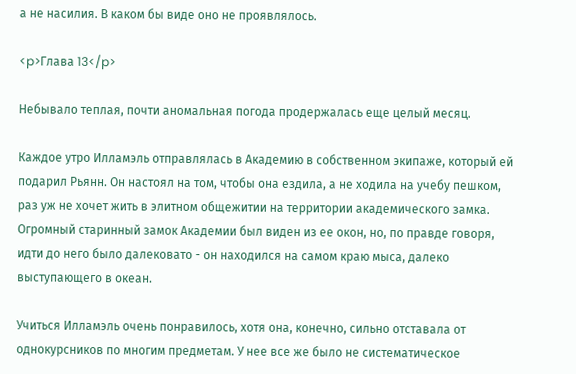а не насилия. В каком бы виде оно не проявлялось.

<p>Глава 13</p>

Небывало теплая, почти аномальная погода продержалась еще целый месяц.

Каждое утро Илламэль отправлялась в Академию в собственном экипаже, который ей подарил Рьянн. Он настоял на том, чтобы она ездила, а не ходила на учебу пешком, раз уж не хочет жить в элитном общежитии на территории академического замка. Огромный старинный замок Академии был виден из ее окон, но, по правде говоря, идти до него было далековато - он находился на самом краю мыса, далеко выступающего в океан.

Учиться Илламэль очень понравилось, хотя она, конечно, сильно отставала от однокурсников по многим предметам. У нее все же было не систематическое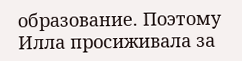образование. Поэтому Илла просиживала за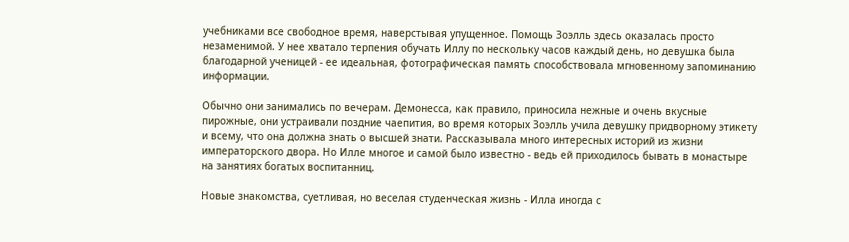учебниками все свободное время, наверстывая упущенное. Помощь Зоэлль здесь оказалась просто незаменимой. У нее хватало терпения обучать Иллу по нескольку часов каждый день, но девушка была благодарной ученицей - ее идеальная, фотографическая память способствовала мгновенному запоминанию информации.

Обычно они занимались по вечерам. Демонесса, как правило, приносила нежные и очень вкусные пирожные, они устраивали поздние чаепития, во время которых Зоэлль учила девушку придворному этикету и всему, что она должна знать о высшей знати. Рассказывала много интересных историй из жизни императорского двора. Но Илле многое и самой было известно - ведь ей приходилось бывать в монастыре на занятиях богатых воспитанниц.

Новые знакомства, суетливая, но веселая студенческая жизнь - Илла иногда с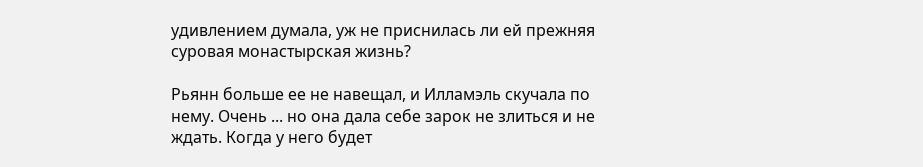удивлением думала, уж не приснилась ли ей прежняя суровая монастырская жизнь?

Рьянн больше ее не навещал, и Илламэль скучала по нему. Очень ... но она дала себе зарок не злиться и не ждать. Когда у него будет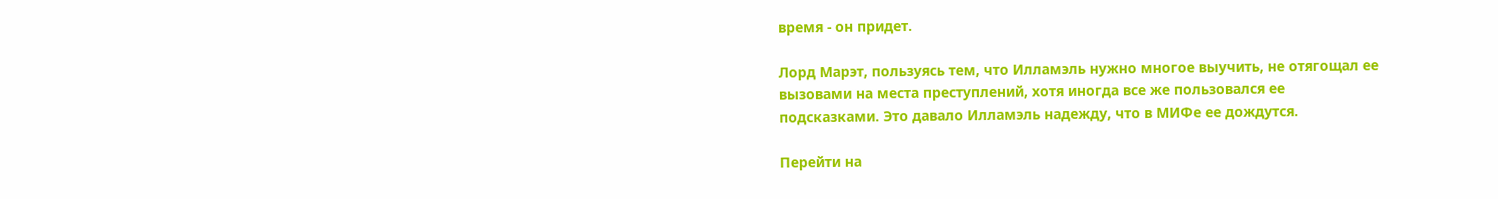время - он придет.

Лорд Марэт, пользуясь тем, что Илламэль нужно многое выучить, не отягощал ее вызовами на места преступлений, хотя иногда все же пользовался ее подсказками. Это давало Илламэль надежду, что в МИФе ее дождутся.

Перейти на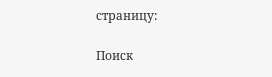страницу:

Поиск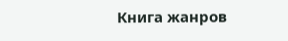Книга жанров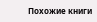Похожие книги